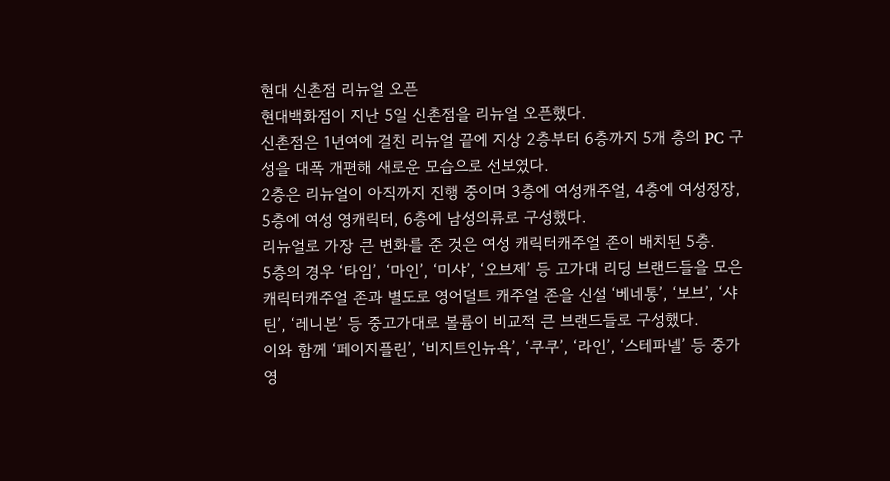현대 신촌점 리뉴얼 오픈
현대백화점이 지난 5일 신촌점을 리뉴얼 오픈했다.
신촌점은 1년여에 걸친 리뉴얼 끝에 지상 2층부터 6층까지 5개 층의 PC 구성을 대폭 개편해 새로운 모습으로 선보였다.
2층은 리뉴얼이 아직까지 진행 중이며 3층에 여성캐주얼, 4층에 여성정장, 5층에 여성 영캐릭터, 6층에 남성의류로 구성했다.
리뉴얼로 가장 큰 변화를 준 것은 여성 캐릭터캐주얼 존이 배치된 5층.
5층의 경우 ‘타임’, ‘마인’, ‘미샤’, ‘오브제’ 등 고가대 리딩 브랜드들을 모은 캐릭터캐주얼 존과 별도로 영어덜트 캐주얼 존을 신설 ‘베네통’, ‘보브’, ‘샤틴’, ‘레니본’ 등 중고가대로 볼륨이 비교적 큰 브랜드들로 구성했다.
이와 함께 ‘페이지플린’, ‘비지트인뉴욕’, ‘쿠쿠’, ‘라인’, ‘스테파넬’ 등 중가 영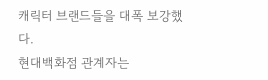캐릭터 브랜드들을 대폭 보강했다.
현대백화점 관계자는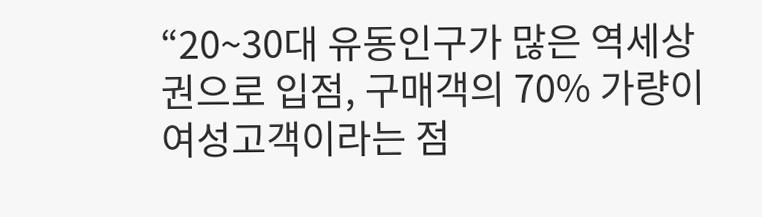“20~30대 유동인구가 많은 역세상권으로 입점, 구매객의 70% 가량이 여성고객이라는 점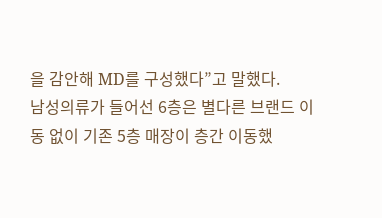을 감안해 MD를 구성했다”고 말했다.
남성의류가 들어선 6층은 별다른 브랜드 이동 없이 기존 5층 매장이 층간 이동했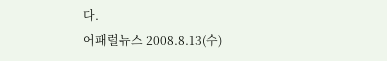다.
어패럴뉴스 2008.8.13(수)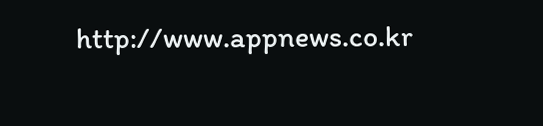http://www.appnews.co.kr